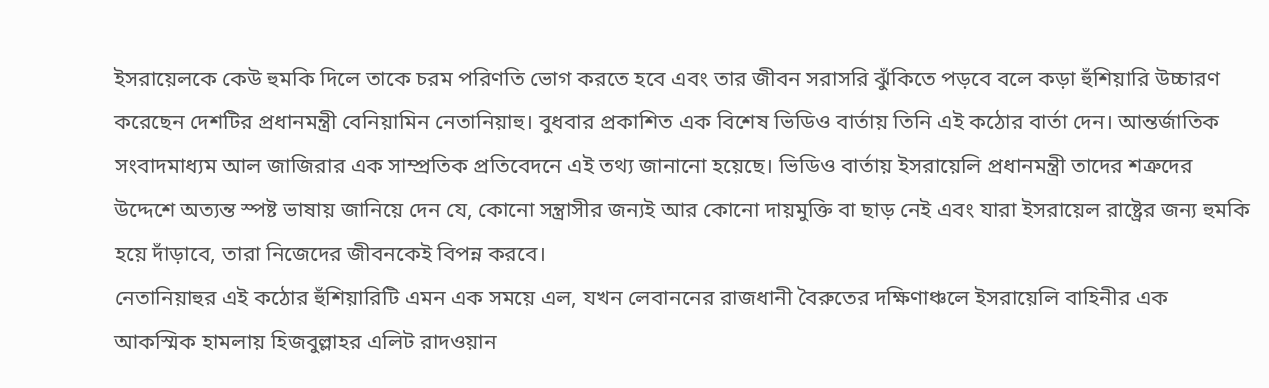ইসরায়েলকে কেউ হুমকি দিলে তাকে চরম পরিণতি ভোগ করতে হবে এবং তার জীবন সরাসরি ঝুঁকিতে পড়বে বলে কড়া হুঁশিয়ারি উচ্চারণ করেছেন দেশটির প্রধানমন্ত্রী বেনিয়ামিন নেতানিয়াহু। বুধবার প্রকাশিত এক বিশেষ ভিডিও বার্তায় তিনি এই কঠোর বার্তা দেন। আন্তর্জাতিক সংবাদমাধ্যম আল জাজিরার এক সাম্প্রতিক প্রতিবেদনে এই তথ্য জানানো হয়েছে। ভিডিও বার্তায় ইসরায়েলি প্রধানমন্ত্রী তাদের শত্রুদের উদ্দেশে অত্যন্ত স্পষ্ট ভাষায় জানিয়ে দেন যে, কোনো সন্ত্রাসীর জন্যই আর কোনো দায়মুক্তি বা ছাড় নেই এবং যারা ইসরায়েল রাষ্ট্রের জন্য হুমকি হয়ে দাঁড়াবে, তারা নিজেদের জীবনকেই বিপন্ন করবে।
নেতানিয়াহুর এই কঠোর হুঁশিয়ারিটি এমন এক সময়ে এল, যখন লেবাননের রাজধানী বৈরুতের দক্ষিণাঞ্চলে ইসরায়েলি বাহিনীর এক আকস্মিক হামলায় হিজবুল্লাহর এলিট রাদওয়ান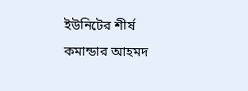ইউনিটের শীর্ষ কমান্ডার আহমদ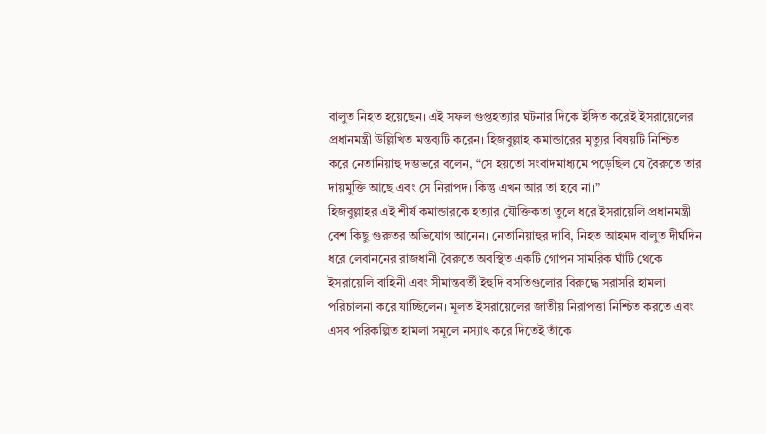বালুত নিহত হয়েছেন। এই সফল গুপ্তহত্যার ঘটনার দিকে ইঙ্গিত করেই ইসরায়েলের প্রধানমন্ত্রী উল্লিখিত মন্তব্যটি করেন। হিজবুল্লাহ কমান্ডারের মৃত্যুর বিষয়টি নিশ্চিত করে নেতানিয়াহু দম্ভভরে বলেন, “সে হয়তো সংবাদমাধ্যমে পড়েছিল যে বৈরুতে তার দায়মুক্তি আছে এবং সে নিরাপদ। কিন্তু এখন আর তা হবে না।”
হিজবুল্লাহর এই শীর্ষ কমান্ডারকে হত্যার যৌক্তিকতা তুলে ধরে ইসরায়েলি প্রধানমন্ত্রী বেশ কিছু গুরুতর অভিযোগ আনেন। নেতানিয়াহুর দাবি, নিহত আহমদ বালুত দীর্ঘদিন ধরে লেবাননের রাজধানী বৈরুতে অবস্থিত একটি গোপন সামরিক ঘাঁটি থেকে ইসরায়েলি বাহিনী এবং সীমান্তবর্তী ইহুদি বসতিগুলোর বিরুদ্ধে সরাসরি হামলা পরিচালনা করে যাচ্ছিলেন। মূলত ইসরায়েলের জাতীয় নিরাপত্তা নিশ্চিত করতে এবং এসব পরিকল্পিত হামলা সমূলে নস্যাৎ করে দিতেই তাঁকে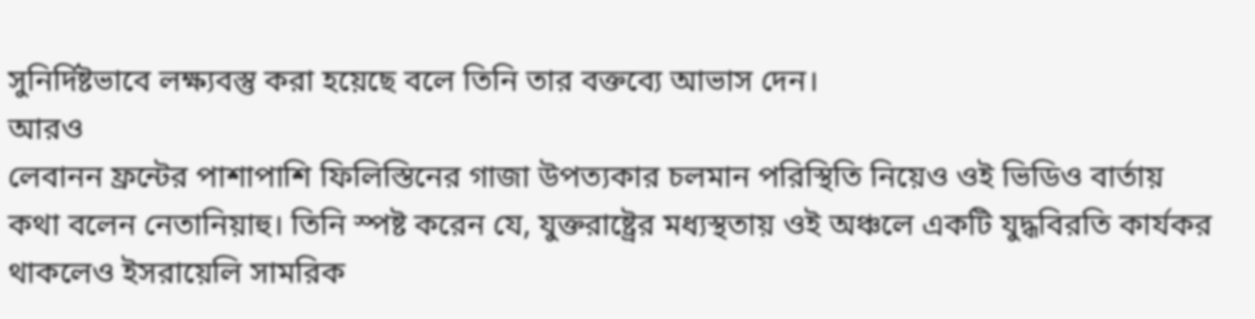সুনির্দিষ্টভাবে লক্ষ্যবস্তু করা হয়েছে বলে তিনি তার বক্তব্যে আভাস দেন।
আরও
লেবানন ফ্রন্টের পাশাপাশি ফিলিস্তিনের গাজা উপত্যকার চলমান পরিস্থিতি নিয়েও ওই ভিডিও বার্তায় কথা বলেন নেতানিয়াহু। তিনি স্পষ্ট করেন যে, যুক্তরাষ্ট্রের মধ্যস্থতায় ওই অঞ্চলে একটি যুদ্ধবিরতি কার্যকর থাকলেও ইসরায়েলি সামরিক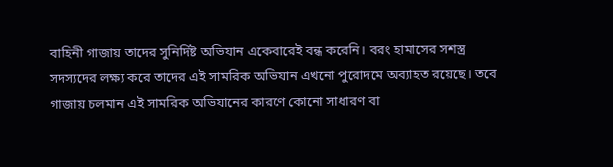বাহিনী গাজায় তাদের সুনির্দিষ্ট অভিযান একেবারেই বন্ধ করেনি। বরং হামাসের সশস্ত্র সদস্যদের লক্ষ্য করে তাদের এই সামরিক অভিযান এখনো পুরোদমে অব্যাহত রয়েছে। তবে গাজায় চলমান এই সামরিক অভিযানের কারণে কোনো সাধারণ বা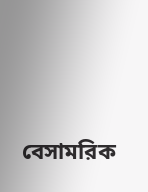বেসামরিক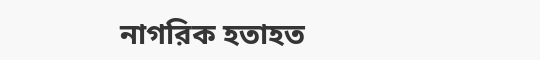নাগরিক হতাহত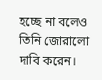হচ্ছে না বলেও তিনি জোরালো দাবি করেন।